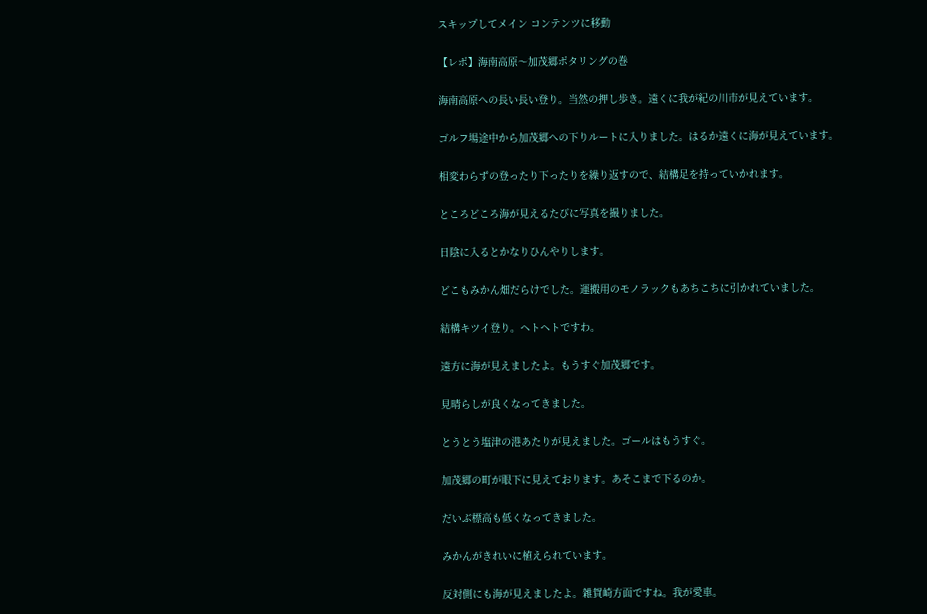スキップしてメイン コンテンツに移動

【レポ】海南高原〜加茂郷ポタリングの巻

海南高原への長い長い登り。当然の押し歩き。遠くに我が紀の川市が見えています。

ゴルフ場途中から加茂郷への下りルートに入りました。はるか遠くに海が見えています。

相変わらずの登ったり下ったりを繰り返すので、結構足を持っていかれます。

ところどころ海が見えるたびに写真を撮りました。

日陰に入るとかなりひんやりします。

どこもみかん畑だらけでした。運搬用のモノラックもあちこちに引かれていました。

結構キツイ登り。ヘトヘトですわ。

遠方に海が見えましたよ。もうすぐ加茂郷です。

見晴らしが良くなってきました。

とうとう塩津の港あたりが見えました。ゴールはもうすぐ。

加茂郷の町が眼下に見えております。あそこまで下るのか。

だいぶ標高も低くなってきました。

みかんがきれいに植えられています。

反対側にも海が見えましたよ。雑賀崎方面ですね。我が愛車。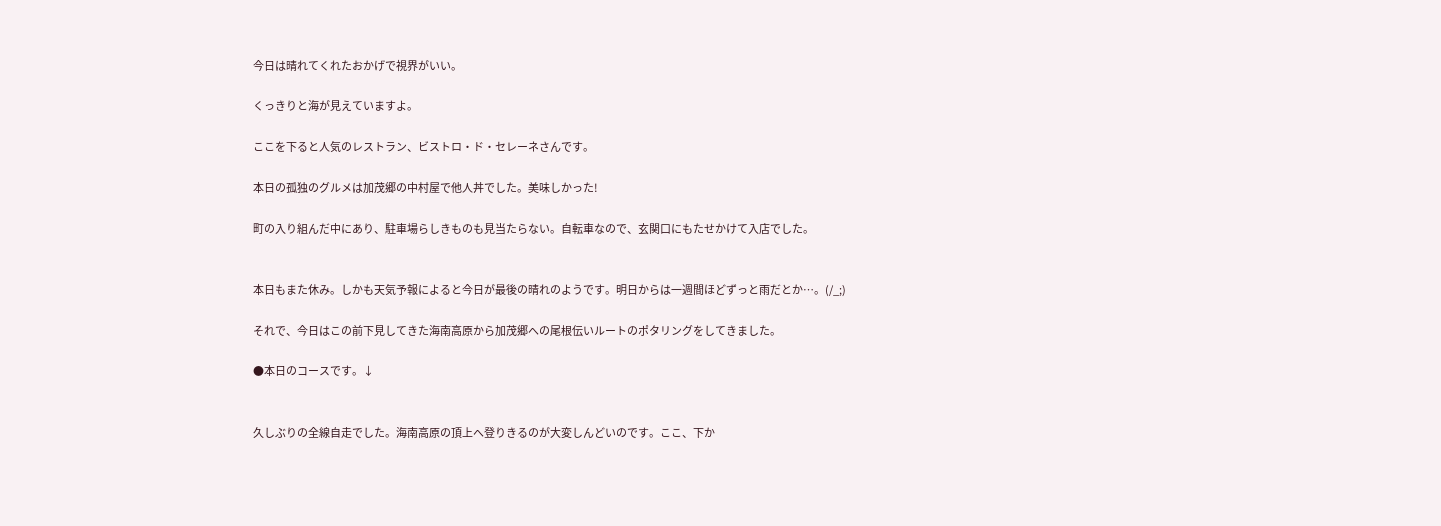今日は晴れてくれたおかげで視界がいい。

くっきりと海が見えていますよ。

ここを下ると人気のレストラン、ビストロ・ド・セレーネさんです。

本日の孤独のグルメは加茂郷の中村屋で他人丼でした。美味しかった!

町の入り組んだ中にあり、駐車場らしきものも見当たらない。自転車なので、玄関口にもたせかけて入店でした。


本日もまた休み。しかも天気予報によると今日が最後の晴れのようです。明日からは一週間ほどずっと雨だとか…。(/_;)

それで、今日はこの前下見してきた海南高原から加茂郷への尾根伝いルートのポタリングをしてきました。

●本日のコースです。↓


久しぶりの全線自走でした。海南高原の頂上へ登りきるのが大変しんどいのです。ここ、下か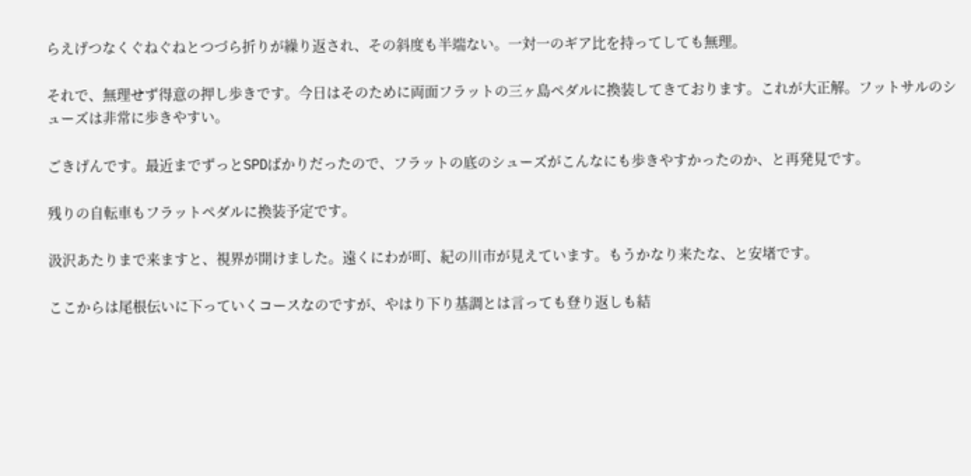らえげつなくぐねぐねとつづら折りが繰り返され、その斜度も半端ない。一対一のギア比を持ってしても無理。

それで、無理せず得意の押し歩きです。今日はそのために両面フラットの三ヶ島ペダルに換装してきております。これが大正解。フットサルのシューズは非常に歩きやすい。

ごきげんです。最近までずっとSPDばかりだったので、フラットの底のシューズがこんなにも歩きやすかったのか、と再発見です。

残りの自転車もフラットペダルに換装予定です。

汲沢あたりまで来ますと、視界が開けました。遠くにわが町、紀の川市が見えています。もうかなり来たな、と安堵です。

ここからは尾根伝いに下っていくコースなのですが、やはり下り基調とは言っても登り返しも結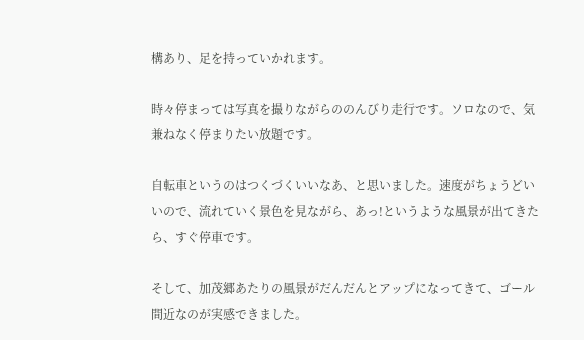構あり、足を持っていかれます。

時々停まっては写真を撮りながらののんびり走行です。ソロなので、気兼ねなく停まりたい放題です。

自転車というのはつくづくいいなあ、と思いました。速度がちょうどいいので、流れていく景色を見ながら、あっ!というような風景が出てきたら、すぐ停車です。

そして、加茂郷あたりの風景がだんだんとアップになってきて、ゴール間近なのが実感できました。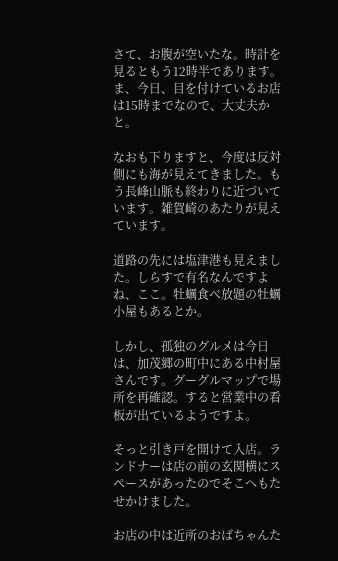さて、お腹が空いたな。時計を見るともう12時半であります。ま、今日、目を付けているお店は15時までなので、大丈夫かと。

なおも下りますと、今度は反対側にも海が見えてきました。もう長峰山脈も終わりに近づいています。雑賀崎のあたりが見えています。

道路の先には塩津港も見えました。しらすで有名なんですよね、ここ。牡蠣食べ放題の牡蠣小屋もあるとか。

しかし、孤独のグルメは今日は、加茂郷の町中にある中村屋さんです。グーグルマップで場所を再確認。すると営業中の看板が出ているようですよ。

そっと引き戸を開けて入店。ランドナーは店の前の玄関横にスペースがあったのでそこへもたせかけました。

お店の中は近所のおばちゃんた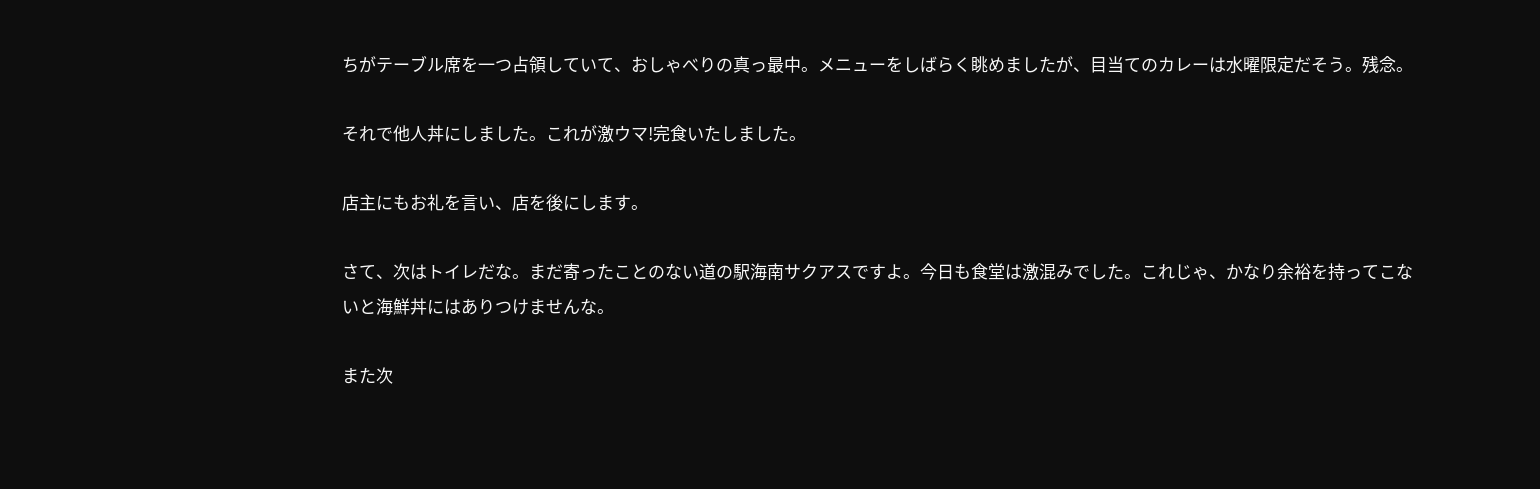ちがテーブル席を一つ占領していて、おしゃべりの真っ最中。メニューをしばらく眺めましたが、目当てのカレーは水曜限定だそう。残念。

それで他人丼にしました。これが激ウマ!完食いたしました。

店主にもお礼を言い、店を後にします。

さて、次はトイレだな。まだ寄ったことのない道の駅海南サクアスですよ。今日も食堂は激混みでした。これじゃ、かなり余裕を持ってこないと海鮮丼にはありつけませんな。

また次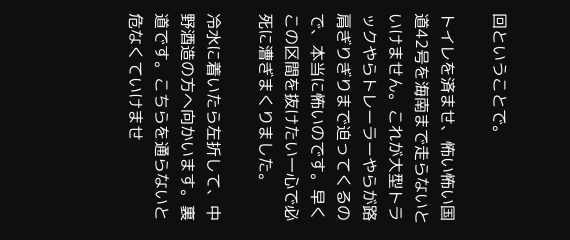回ということで。

トイレを済ませ、怖い怖い国道42号を海南まで走らないといけません。これが大型トラックやらトレーラーやらが路肩ぎりぎりまで迫ってくるので、本当に怖いのです。早くこの区間を抜けたい一心で必死に漕ぎまくりました。

冷水に着いたら左折して、中野酒造の方へ向かいます。裏道です。こちらを通らないと危なくていけませ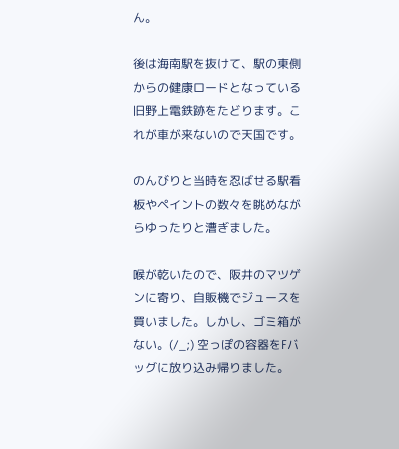ん。

後は海南駅を抜けて、駅の東側からの健康ロードとなっている旧野上電鉄跡をたどります。これが車が来ないので天国です。

のんびりと当時を忍ばせる駅看板やペイントの数々を眺めながらゆったりと漕ぎました。

喉が乾いたので、阪井のマツゲンに寄り、自販機でジュースを買いました。しかし、ゴミ箱がない。(/_;) 空っぽの容器をFバッグに放り込み帰りました。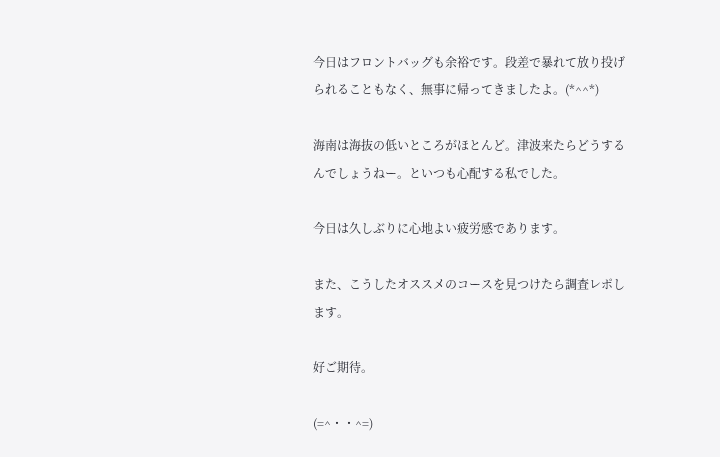今日はフロントバッグも余裕です。段差で暴れて放り投げられることもなく、無事に帰ってきましたよ。(*^^*)

海南は海抜の低いところがほとんど。津波来たらどうするんでしょうねー。といつも心配する私でした。

今日は久しぶりに心地よい疲労感であります。

また、こうしたオススメのコースを見つけたら調査レポします。

好ご期待。

(=^・・^=)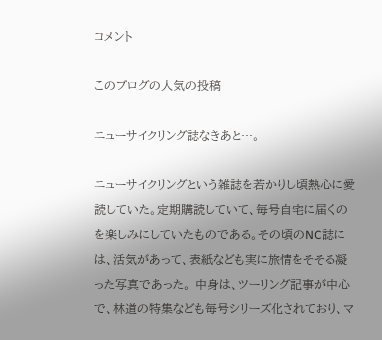コメント

このブログの人気の投稿

ニューサイクリング誌なきあと…。

ニューサイクリングという雑誌を若かりし頃熱心に愛読していた。定期購読していて、毎号自宅に届くのを楽しみにしていたものである。その頃のNC誌には、活気があって、表紙なども実に旅情をそそる凝った写真であった。 中身は、ツーリング記事が中心で、林道の特集なども毎号シリーズ化されており、マ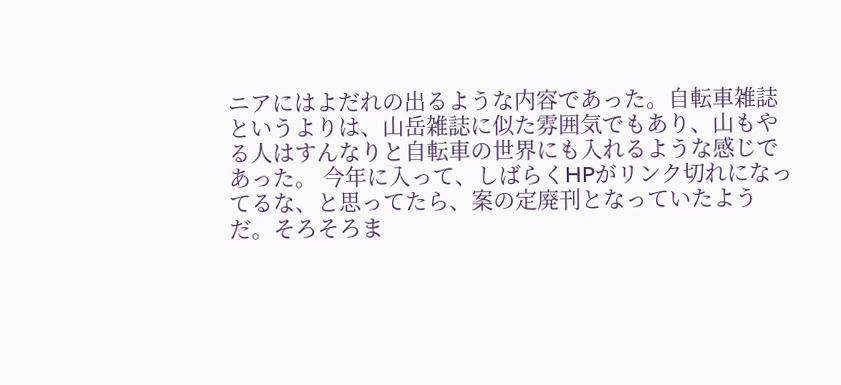ニアにはよだれの出るような内容であった。自転車雑誌というよりは、山岳雑誌に似た雰囲気でもあり、山もやる人はすんなりと自転車の世界にも入れるような感じであった。 今年に入って、しばらくHPがリンク切れになってるな、と思ってたら、案の定廃刊となっていたようだ。そろそろま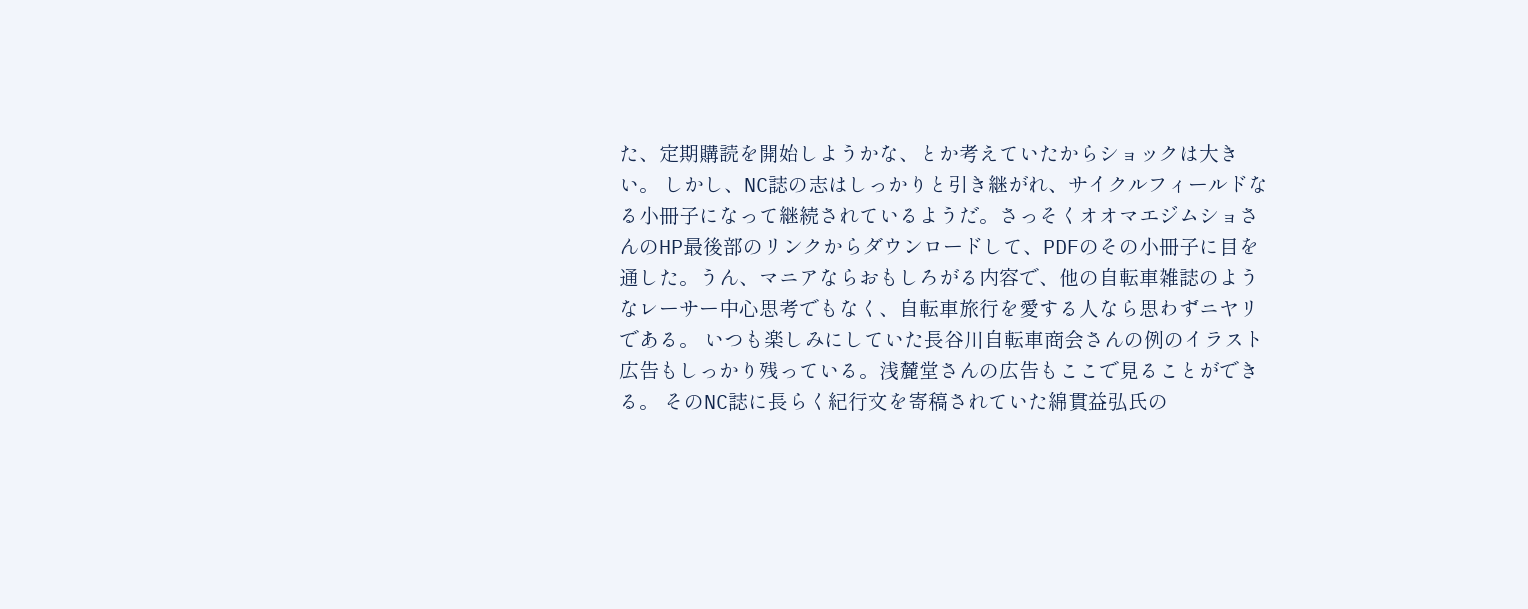た、定期購読を開始しようかな、とか考えていたからショックは大きい。 しかし、NC誌の志はしっかりと引き継がれ、サイクルフィールドなる小冊子になって継続されているようだ。さっそくオオマエジムショさんのHP最後部のリンクからダウンロードして、PDFのその小冊子に目を通した。うん、マニアならおもしろがる内容で、他の自転車雑誌のようなレーサー中心思考でもなく、自転車旅行を愛する人なら思わずニヤリである。 いつも楽しみにしていた長谷川自転車商会さんの例のイラスト広告もしっかり残っている。浅麓堂さんの広告もここで見ることができる。 そのNC誌に長らく紀行文を寄稿されていた綿貫益弘氏の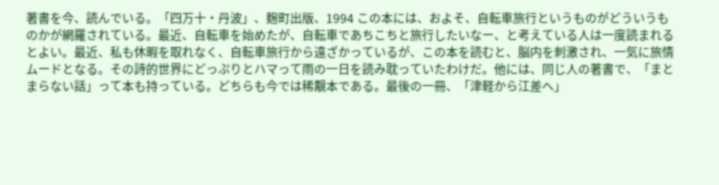著書を今、読んでいる。「四万十・丹波」、麹町出版、1994 この本には、およそ、自転車旅行というものがどういうものかが網羅されている。最近、自転車を始めたが、自転車であちこちと旅行したいなー、と考えている人は一度読まれるとよい。最近、私も休暇を取れなく、自転車旅行から遠ざかっているが、この本を読むと、脳内を刺激され、一気に旅情ムードとなる。その詩的世界にどっぷりとハマって雨の一日を読み耽っていたわけだ。他には、同じ人の著書で、「まとまらない話」って本も持っている。どちらも今では稀覯本である。最後の一冊、「津軽から江差へ」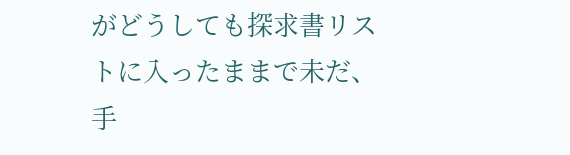がどうしても探求書リストに入ったままで未だ、手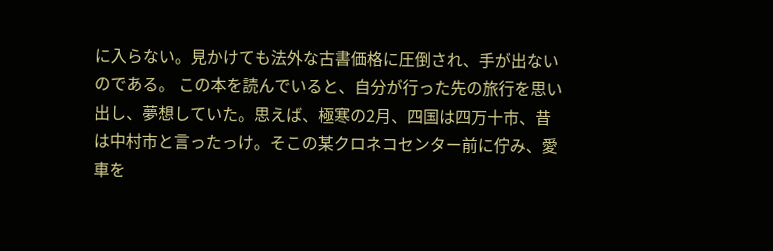に入らない。見かけても法外な古書価格に圧倒され、手が出ないのである。 この本を読んでいると、自分が行った先の旅行を思い出し、夢想していた。思えば、極寒の2月、四国は四万十市、昔は中村市と言ったっけ。そこの某クロネコセンター前に佇み、愛車を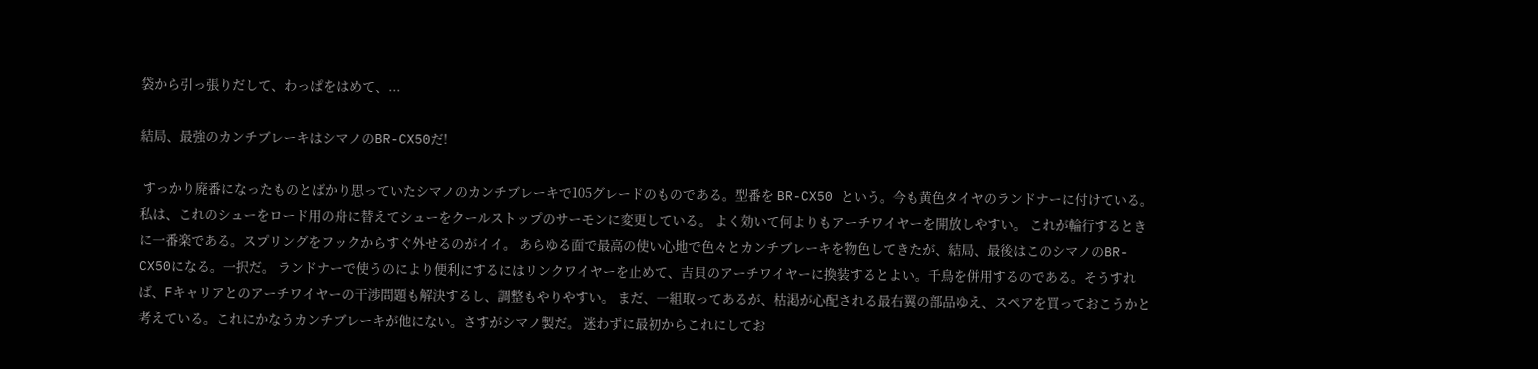袋から引っ張りだして、わっぱをはめて、...

結局、最強のカンチブレーキはシマノのBR-CX50だ!

 すっかり廃番になったものとばかり思っていたシマノのカンチブレーキで105グレードのものである。型番を BR-CX50 という。今も黄色タイヤのランドナーに付けている。私は、これのシューをロード用の舟に替えてシューをクールストップのサーモンに変更している。 よく効いて何よりもアーチワイヤーを開放しやすい。 これが輪行するときに一番楽である。スプリングをフックからすぐ外せるのがイイ。 あらゆる面で最高の使い心地で色々とカンチブレーキを物色してきたが、結局、最後はこのシマノのBR-CX50になる。一択だ。 ランドナーで使うのにより便利にするにはリンクワイヤーを止めて、吉貝のアーチワイヤーに換装するとよい。千鳥を併用するのである。そうすれば、Fキャリアとのアーチワイヤーの干渉問題も解決するし、調整もやりやすい。 まだ、一組取ってあるが、枯渇が心配される最右翼の部品ゆえ、スペアを買っておこうかと考えている。これにかなうカンチブレーキが他にない。さすがシマノ製だ。 迷わずに最初からこれにしてお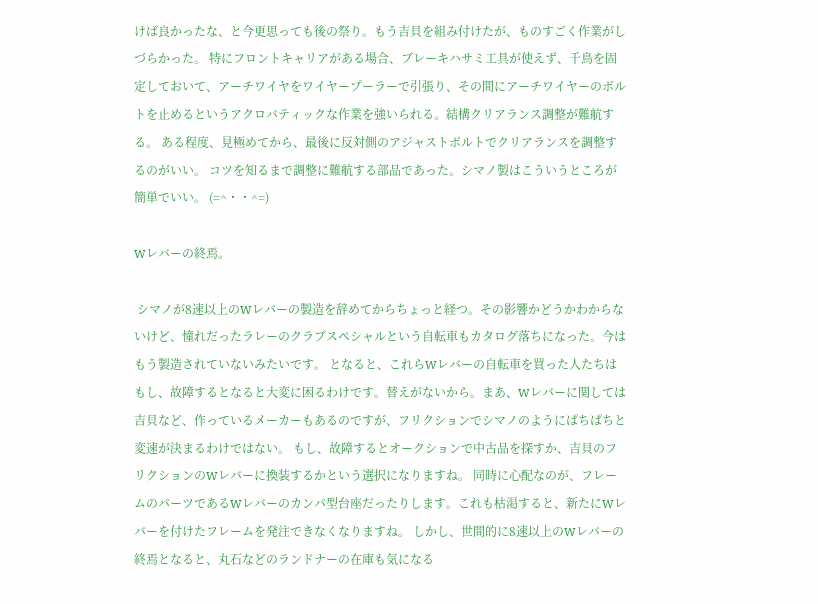けば良かったな、と今更思っても後の祭り。もう吉貝を組み付けたが、ものすごく作業がしづらかった。 特にフロントキャリアがある場合、ブレーキハサミ工具が使えず、千鳥を固定しておいて、アーチワイヤをワイヤープーラーで引張り、その間にアーチワイヤーのボルトを止めるというアクロバティックな作業を強いられる。結構クリアランス調整が難航する。 ある程度、見極めてから、最後に反対側のアジャストボルトでクリアランスを調整するのがいい。 コツを知るまで調整に難航する部品であった。シマノ製はこういうところが簡単でいい。 (=^・・^=)

Wレバーの終焉。

 シマノが8速以上のWレバーの製造を辞めてからちょっと経つ。その影響かどうかわからないけど、憧れだったラレーのクラブスペシャルという自転車もカタログ落ちになった。今はもう製造されていないみたいです。 となると、これらWレバーの自転車を買った人たちはもし、故障するとなると大変に困るわけです。替えがないから。まあ、Wレバーに関しては吉貝など、作っているメーカーもあるのですが、フリクションでシマノのようにぱちぱちと変速が決まるわけではない。 もし、故障するとオークションで中古品を探すか、吉貝のフリクションのWレバーに換装するかという選択になりますね。 同時に心配なのが、フレームのパーツであるWレバーのカンパ型台座だったりします。これも枯渇すると、新たにWレバーを付けたフレームを発注できなくなりますね。 しかし、世間的に8速以上のWレバーの終焉となると、丸石などのランドナーの在庫も気になる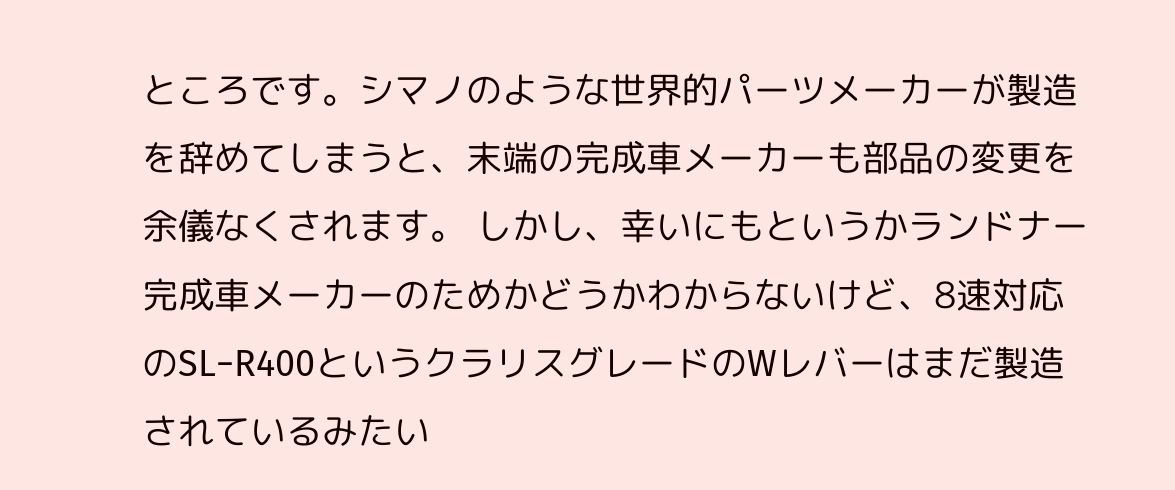ところです。シマノのような世界的パーツメーカーが製造を辞めてしまうと、末端の完成車メーカーも部品の変更を余儀なくされます。 しかし、幸いにもというかランドナー完成車メーカーのためかどうかわからないけど、8速対応のSL−R400というクラリスグレードのWレバーはまだ製造されているみたい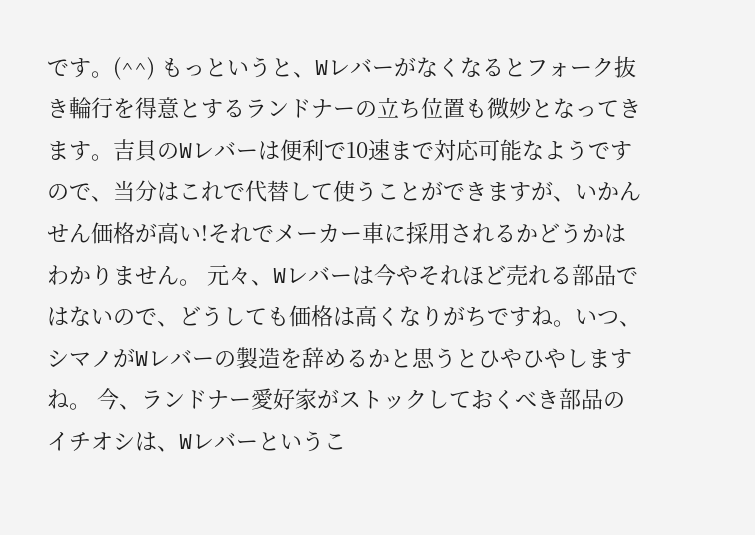です。(^^) もっというと、Wレバーがなくなるとフォーク抜き輪行を得意とするランドナーの立ち位置も微妙となってきます。吉貝のWレバーは便利で10速まで対応可能なようですので、当分はこれで代替して使うことができますが、いかんせん価格が高い!それでメーカー車に採用されるかどうかはわかりません。 元々、Wレバーは今やそれほど売れる部品ではないので、どうしても価格は高くなりがちですね。いつ、シマノがWレバーの製造を辞めるかと思うとひやひやしますね。 今、ランドナー愛好家がストックしておくべき部品のイチオシは、Wレバーというこ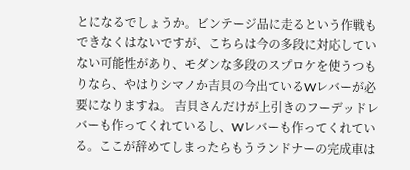とになるでしょうか。ビンテージ品に走るという作戦もできなくはないですが、こちらは今の多段に対応していない可能性があり、モダンな多段のスプロケを使うつもりなら、やはりシマノか吉貝の今出ているWレバーが必要になりますね。 吉貝さんだけが上引きのフーデッドレバーも作ってくれているし、Wレバーも作ってくれている。ここが辞めてしまったらもうランドナーの完成車は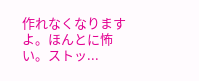作れなくなりますよ。ほんとに怖い。ストッ...